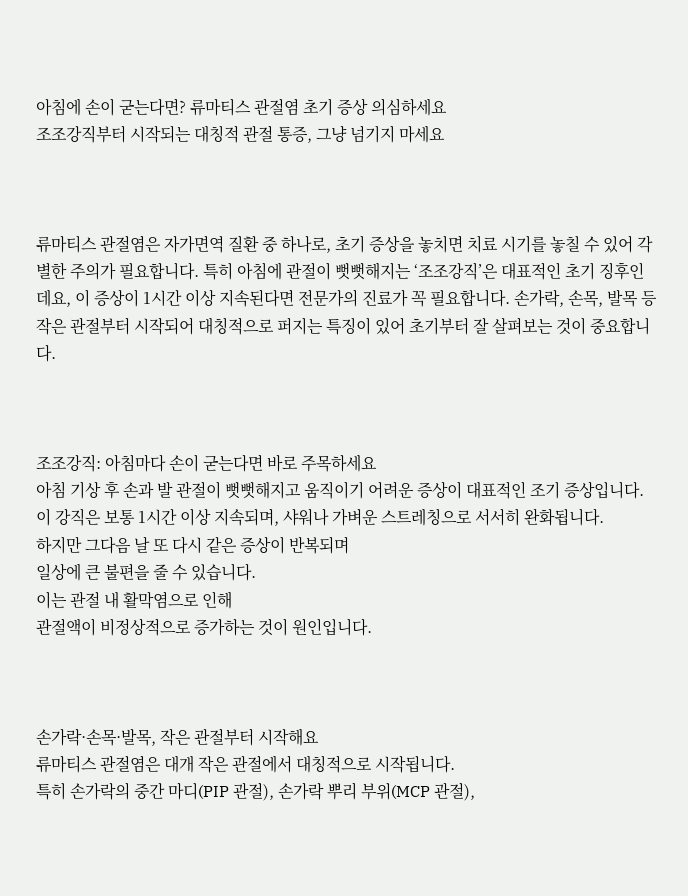아침에 손이 굳는다면? 류마티스 관절염 초기 증상 의심하세요
조조강직부터 시작되는 대칭적 관절 통증, 그냥 넘기지 마세요



류마티스 관절염은 자가면역 질환 중 하나로, 초기 증상을 놓치면 치료 시기를 놓칠 수 있어 각별한 주의가 필요합니다. 특히 아침에 관절이 뻣뻣해지는 ‘조조강직’은 대표적인 초기 징후인데요, 이 증상이 1시간 이상 지속된다면 전문가의 진료가 꼭 필요합니다. 손가락, 손목, 발목 등 작은 관절부터 시작되어 대칭적으로 퍼지는 특징이 있어 초기부터 잘 살펴보는 것이 중요합니다.



조조강직: 아침마다 손이 굳는다면 바로 주목하세요
아침 기상 후 손과 발 관절이 뻣뻣해지고 움직이기 어려운 증상이 대표적인 조기 증상입니다.
이 강직은 보통 1시간 이상 지속되며, 샤워나 가벼운 스트레칭으로 서서히 완화됩니다.
하지만 그다음 날 또 다시 같은 증상이 반복되며
일상에 큰 불편을 줄 수 있습니다.
이는 관절 내 활막염으로 인해
관절액이 비정상적으로 증가하는 것이 원인입니다.



손가락·손목·발목, 작은 관절부터 시작해요
류마티스 관절염은 대개 작은 관절에서 대칭적으로 시작됩니다.
특히 손가락의 중간 마디(PIP 관절), 손가락 뿌리 부위(MCP 관절),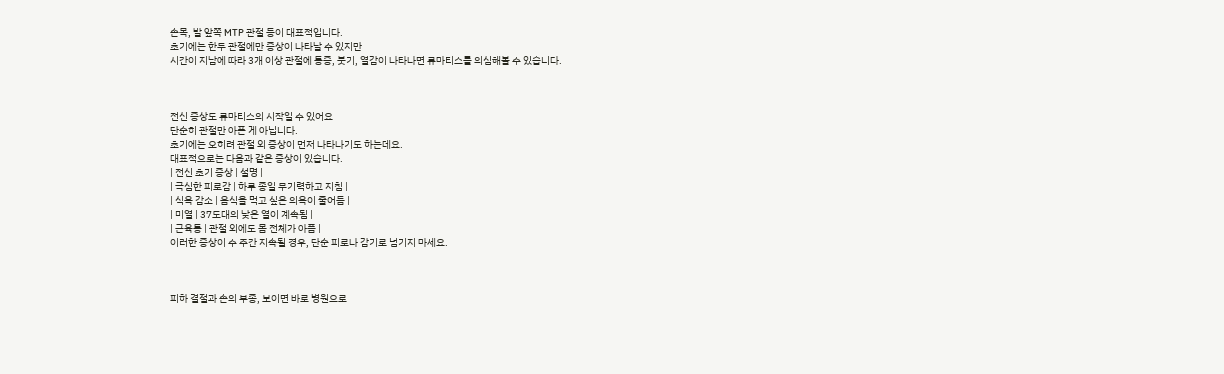손목, 발 앞쪽 MTP 관절 등이 대표적입니다.
초기에는 한두 관절에만 증상이 나타날 수 있지만
시간이 지남에 따라 3개 이상 관절에 통증, 붓기, 열감이 나타나면 류마티스를 의심해볼 수 있습니다.



전신 증상도 류마티스의 시작일 수 있어요
단순히 관절만 아픈 게 아닙니다.
초기에는 오히려 관절 외 증상이 먼저 나타나기도 하는데요.
대표적으로는 다음과 같은 증상이 있습니다.
| 전신 초기 증상 | 설명 |
| 극심한 피로감 | 하루 종일 무기력하고 지침 |
| 식욕 감소 | 음식을 먹고 싶은 의욕이 줄어듬 |
| 미열 | 37도대의 낮은 열이 계속됨 |
| 근육통 | 관절 외에도 몸 전체가 아픔 |
이러한 증상이 수 주간 지속될 경우, 단순 피로나 감기로 넘기지 마세요.



피하 결절과 손의 부종, 보이면 바로 병원으로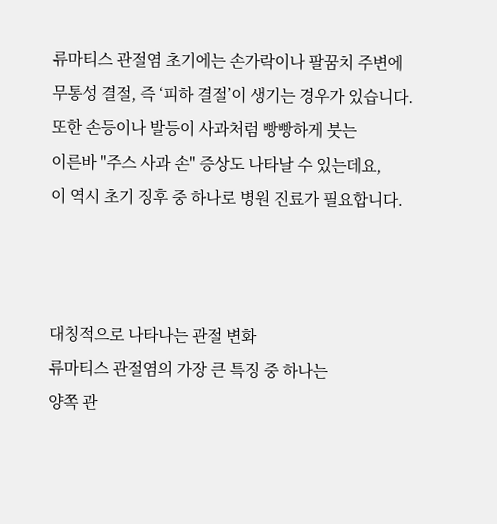류마티스 관절염 초기에는 손가락이나 팔꿈치 주변에
무통성 결절, 즉 ‘피하 결절’이 생기는 경우가 있습니다.
또한 손등이나 발등이 사과처럼 빵빵하게 붓는
이른바 "주스 사과 손" 증상도 나타날 수 있는데요,
이 역시 초기 징후 중 하나로 병원 진료가 필요합니다.



대칭적으로 나타나는 관절 변화
류마티스 관절염의 가장 큰 특징 중 하나는
양쪽 관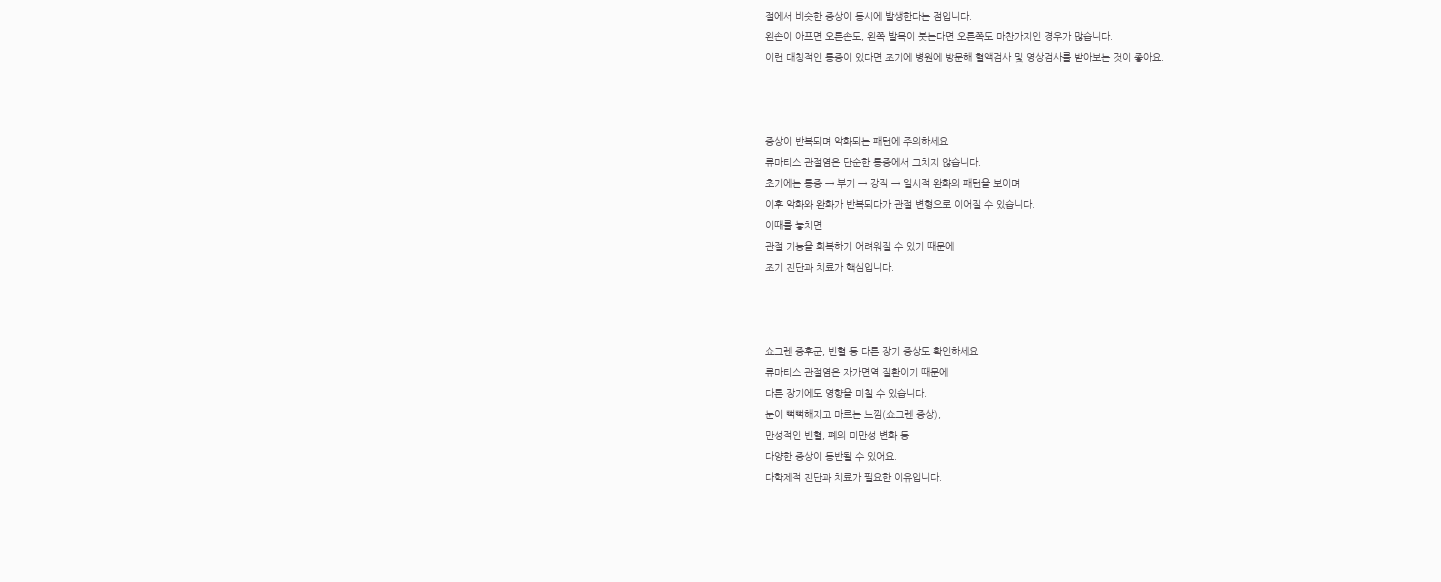절에서 비슷한 증상이 동시에 발생한다는 점입니다.
왼손이 아프면 오른손도, 왼쪽 발목이 붓는다면 오른쪽도 마찬가지인 경우가 많습니다.
이런 대칭적인 통증이 있다면 조기에 병원에 방문해 혈액검사 및 영상검사를 받아보는 것이 좋아요.



증상이 반복되며 악화되는 패턴에 주의하세요
류마티스 관절염은 단순한 통증에서 그치지 않습니다.
초기에는 통증 → 부기 → 강직 → 일시적 완화의 패턴을 보이며
이후 악화와 완화가 반복되다가 관절 변형으로 이어질 수 있습니다.
이때를 놓치면
관절 기능을 회복하기 어려워질 수 있기 때문에
조기 진단과 치료가 핵심입니다.



쇼그렌 증후군, 빈혈 등 다른 장기 증상도 확인하세요
류마티스 관절염은 자가면역 질환이기 때문에
다른 장기에도 영향을 미칠 수 있습니다.
눈이 뻑뻑해지고 마르는 느낌(쇼그렌 증상),
만성적인 빈혈, 폐의 미만성 변화 등
다양한 증상이 동반될 수 있어요.
다학제적 진단과 치료가 필요한 이유입니다.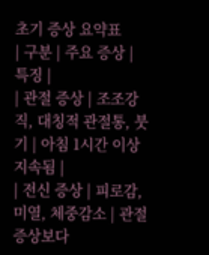초기 증상 요약표
| 구분 | 주요 증상 | 특징 |
| 관절 증상 | 조조강직, 대칭적 관절통, 붓기 | 아침 1시간 이상 지속됨 |
| 전신 증상 | 피로감, 미열, 체중감소 | 관절 증상보다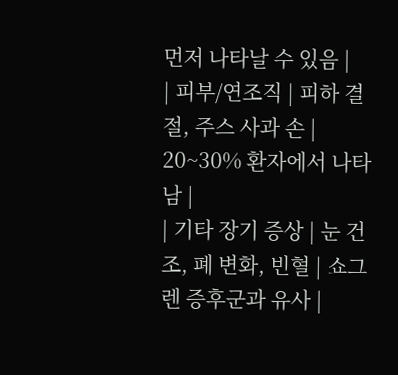먼저 나타날 수 있음 |
| 피부/연조직 | 피하 결절, 주스 사과 손 | 20~30% 환자에서 나타남 |
| 기타 장기 증상 | 눈 건조, 폐 변화, 빈혈 | 쇼그렌 증후군과 유사 |